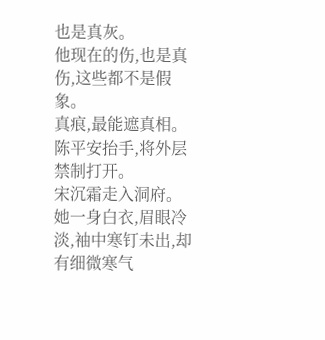也是真灰。
他现在的伤,也是真伤,这些都不是假象。
真痕,最能遮真相。
陈平安抬手,将外层禁制打开。
宋沉霜走入洞府。
她一身白衣,眉眼冷淡,袖中寒钉未出,却有细微寒气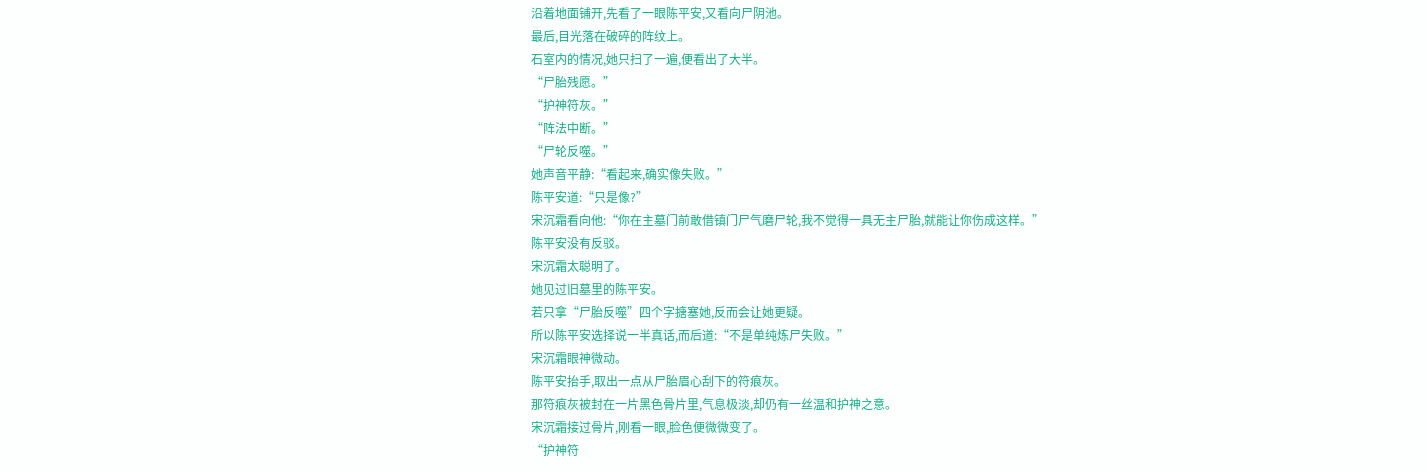沿着地面铺开,先看了一眼陈平安,又看向尸阴池。
最后,目光落在破碎的阵纹上。
石室内的情况,她只扫了一遍,便看出了大半。
“尸胎残愿。”
“护神符灰。”
“阵法中断。”
“尸轮反噬。”
她声音平静:“看起来,确实像失败。”
陈平安道:“只是像?”
宋沉霜看向他:“你在主墓门前敢借镇门尸气磨尸轮,我不觉得一具无主尸胎,就能让你伤成这样。”
陈平安没有反驳。
宋沉霜太聪明了。
她见过旧墓里的陈平安。
若只拿“尸胎反噬”四个字搪塞她,反而会让她更疑。
所以陈平安选择说一半真话,而后道:“不是单纯炼尸失败。”
宋沉霜眼神微动。
陈平安抬手,取出一点从尸胎眉心刮下的符痕灰。
那符痕灰被封在一片黑色骨片里,气息极淡,却仍有一丝温和护神之意。
宋沉霜接过骨片,刚看一眼,脸色便微微变了。
“护神符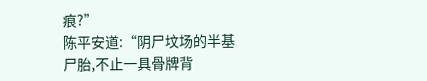痕?”
陈平安道:“阴尸坟场的半基尸胎,不止一具骨牌背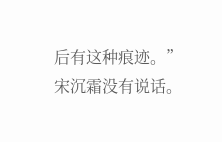后有这种痕迹。”
宋沉霜没有说话。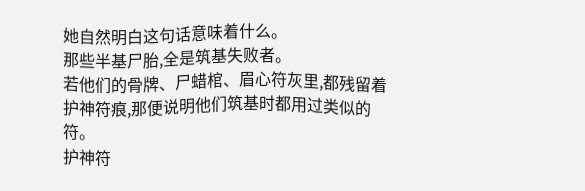她自然明白这句话意味着什么。
那些半基尸胎,全是筑基失败者。
若他们的骨牌、尸蜡棺、眉心符灰里,都残留着护神符痕,那便说明他们筑基时都用过类似的符。
护神符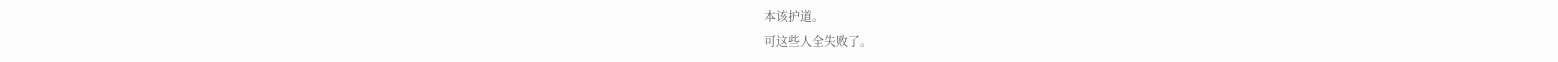本该护道。
可这些人全失败了。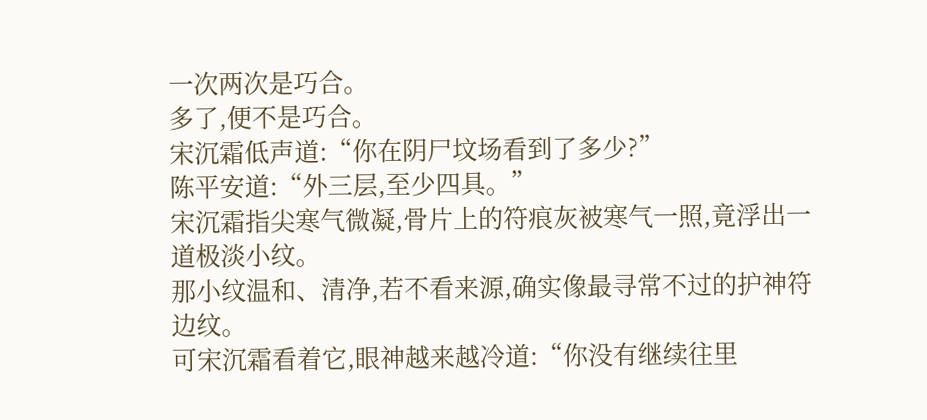一次两次是巧合。
多了,便不是巧合。
宋沉霜低声道:“你在阴尸坟场看到了多少?”
陈平安道:“外三层,至少四具。”
宋沉霜指尖寒气微凝,骨片上的符痕灰被寒气一照,竟浮出一道极淡小纹。
那小纹温和、清净,若不看来源,确实像最寻常不过的护神符边纹。
可宋沉霜看着它,眼神越来越冷道:“你没有继续往里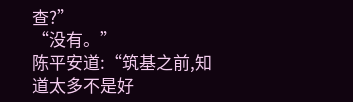查?”
“没有。”
陈平安道:“筑基之前,知道太多不是好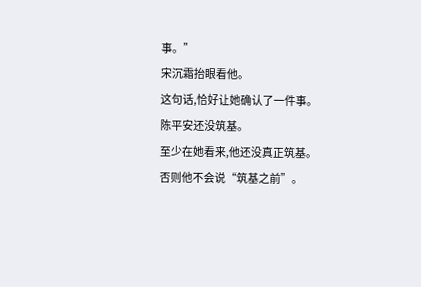事。”
宋沉霜抬眼看他。
这句话,恰好让她确认了一件事。
陈平安还没筑基。
至少在她看来,他还没真正筑基。
否则他不会说“筑基之前”。